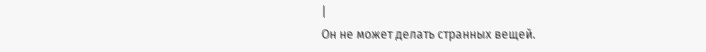|
Он не может делать странных вещей.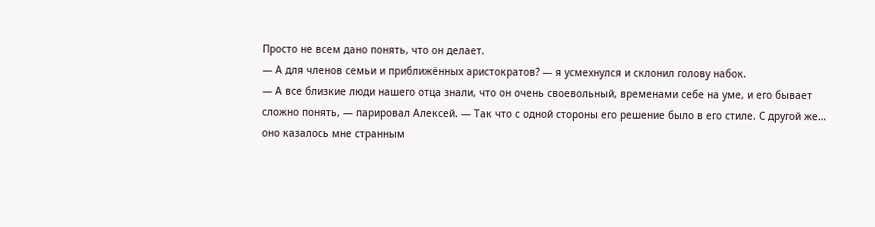Просто не всем дано понять, что он делает.
— А для членов семьи и приближённых аристократов? — я усмехнулся и склонил голову набок.
— А все близкие люди нашего отца знали, что он очень своевольный, временами себе на уме, и его бывает сложно понять, — парировал Алексей. — Так что с одной стороны его решение было в его стиле. С другой же… оно казалось мне странным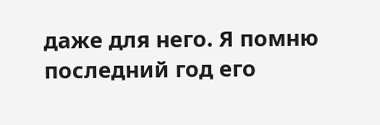даже для него. Я помню последний год его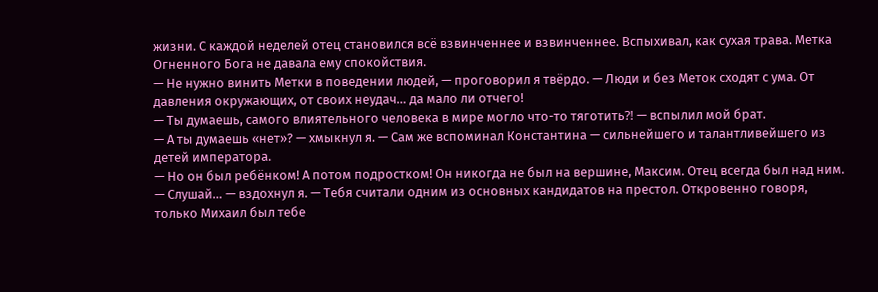жизни. С каждой неделей отец становился всё взвинченнее и взвинченнее. Вспыхивал, как сухая трава. Метка Огненного Бога не давала ему спокойствия.
— Не нужно винить Метки в поведении людей, — проговорил я твёрдо. — Люди и без Меток сходят с ума. От давления окружающих, от своих неудач… да мало ли отчего!
— Ты думаешь, самого влиятельного человека в мире могло что-то тяготить⁈ — вспылил мой брат.
— А ты думаешь «нет»? — хмыкнул я. — Сам же вспоминал Константина — сильнейшего и талантливейшего из детей императора.
— Но он был ребёнком! А потом подростком! Он никогда не был на вершине, Максим. Отец всегда был над ним.
— Слушай… — вздохнул я. — Тебя считали одним из основных кандидатов на престол. Откровенно говоря, только Михаил был тебе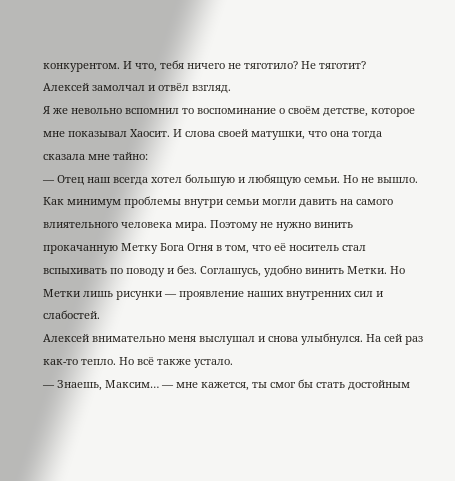конкурентом. И что, тебя ничего не тяготило? Не тяготит?
Алексей замолчал и отвёл взгляд.
Я же невольно вспомнил то воспоминание о своём детстве, которое мне показывал Хаосит. И слова своей матушки, что она тогда сказала мне тайно:
— Отец наш всегда хотел большую и любящую семьи. Но не вышло. Как минимум проблемы внутри семьи могли давить на самого влиятельного человека мира. Поэтому не нужно винить прокачанную Метку Бога Огня в том, что её носитель стал вспыхивать по поводу и без. Соглашусь, удобно винить Метки. Но Метки лишь рисунки — проявление наших внутренних сил и слабостей.
Алексей внимательно меня выслушал и снова улыбнулся. На сей раз как-то тепло. Но всё также устало.
— Знаешь, Максим… — мне кажется, ты смог бы стать достойным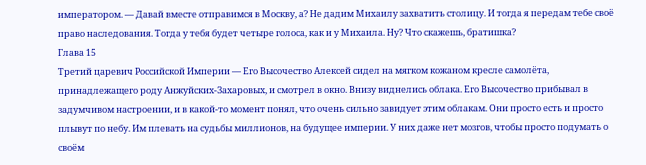императором. — Давай вместе отправимся в Москву, а? Не дадим Михаилу захватить столицу. И тогда я передам тебе своё право наследования. Тогда у тебя будет четыре голоса, как и у Михаила. Ну? Что скажешь, братишка?
Глава 15
Третий царевич Российской Империи — Его Высочество Алексей сидел на мягком кожаном кресле самолёта, принадлежащего роду Анжуйских-Захаровых, и смотрел в окно. Внизу виднелись облака. Его Высочество прибывал в задумчивом настроении, и в какой-то момент понял, что очень сильно завидует этим облакам. Они просто есть и просто плывут по небу. Им плевать на судьбы миллионов, на будущее империи. У них даже нет мозгов, чтобы просто подумать о своём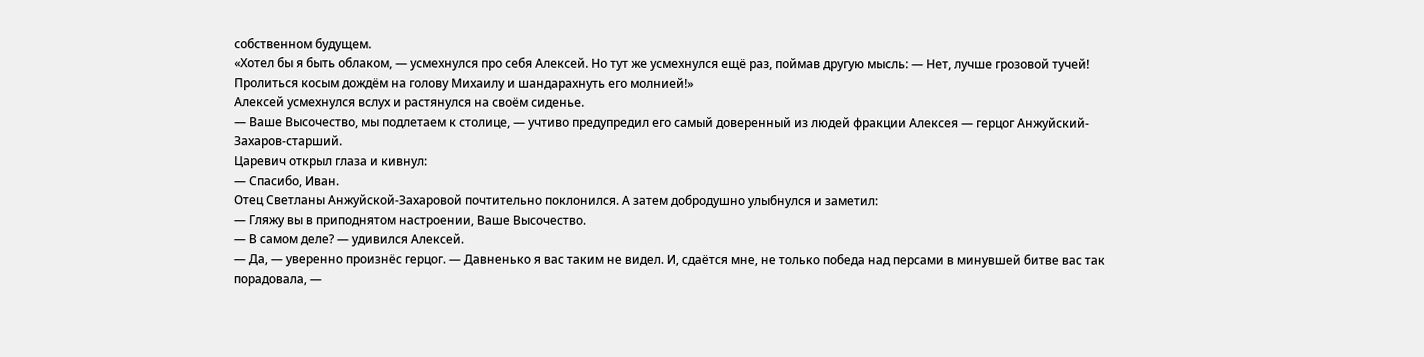собственном будущем.
«Хотел бы я быть облаком, — усмехнулся про себя Алексей. Но тут же усмехнулся ещё раз, поймав другую мысль: — Нет, лучше грозовой тучей! Пролиться косым дождём на голову Михаилу и шандарахнуть его молнией!»
Алексей усмехнулся вслух и растянулся на своём сиденье.
— Ваше Высочество, мы подлетаем к столице, — учтиво предупредил его самый доверенный из людей фракции Алексея — герцог Анжуйский-Захаров-старший.
Царевич открыл глаза и кивнул:
— Спасибо, Иван.
Отец Светланы Анжуйской-Захаровой почтительно поклонился. А затем добродушно улыбнулся и заметил:
— Гляжу вы в приподнятом настроении, Ваше Высочество.
— В самом деле? — удивился Алексей.
— Да, — уверенно произнёс герцог. — Давненько я вас таким не видел. И, сдаётся мне, не только победа над персами в минувшей битве вас так порадовала, —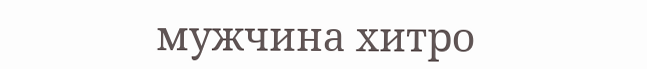мужчина хитро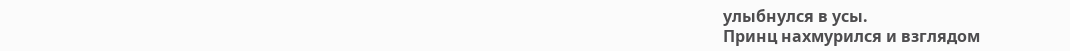улыбнулся в усы.
Принц нахмурился и взглядом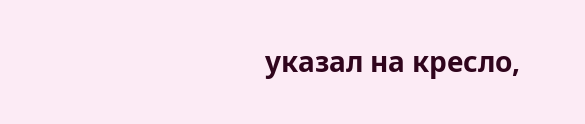указал на кресло,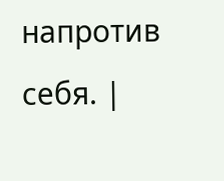напротив себя. |